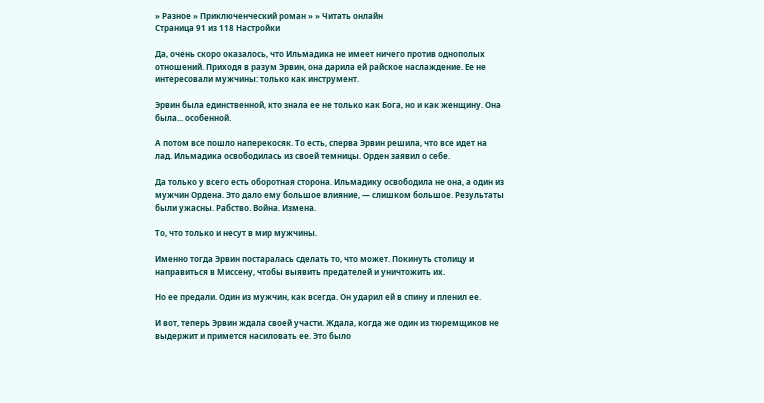» Разное » Приключенческий роман » » Читать онлайн
Страница 91 из 118 Настройки

Да, очень скоро оказалось, что Ильмадика не имеет ничего против однополых отношений. Приходя в разум Эрвин, она дарила ей райское наслаждение. Ее не интересовали мужчины: только как инструмент.

Эрвин была единственной, кто знала ее не только как Бога, но и как женщину. Она была... особенной.

А потом все пошло наперекосяк. То есть, сперва Эрвин решила, что все идет на лад. Ильмадика освободилась из своей темницы. Орден заявил о себе.

Да только у всего есть оборотная сторона. Ильмадику освободила не она, а один из мужчин Ордена. Это дало ему большое влияние, — слишком большое. Результаты были ужасны. Рабство. Война. Измена.

То, что только и несут в мир мужчины.

Именно тогда Эрвин постаралась сделать то, что может. Покинуть столицу и направиться в Миссену, чтобы выявить предателей и уничтожить их.

Но ее предали. Один из мужчин, как всегда. Он ударил ей в спину и пленил ее.

И вот, теперь Эрвин ждала своей участи. Ждала, когда же один из тюремщиков не выдержит и примется насиловать ее. Это было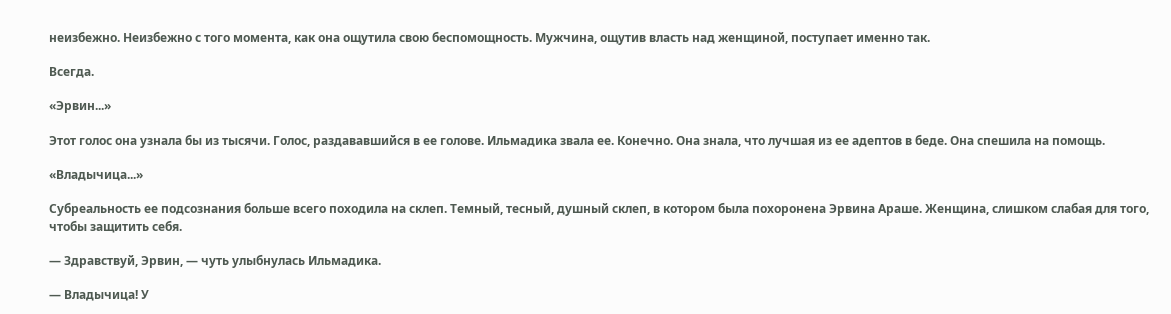неизбежно. Неизбежно с того момента, как она ощутила свою беспомощность. Мужчина, ощутив власть над женщиной, поступает именно так.

Всегда.

«Эрвин...»

Этот голос она узнала бы из тысячи. Голос, раздававшийся в ее голове. Ильмадика звала ее. Конечно. Она знала, что лучшая из ее адептов в беде. Она спешила на помощь.

«Владычица...»

Субреальность ее подсознания больше всего походила на склеп. Темный, тесный, душный склеп, в котором была похоронена Эрвина Араше. Женщина, слишком слабая для того, чтобы защитить себя.

— Здравствуй, Эрвин, — чуть улыбнулась Ильмадика.

— Владычица! У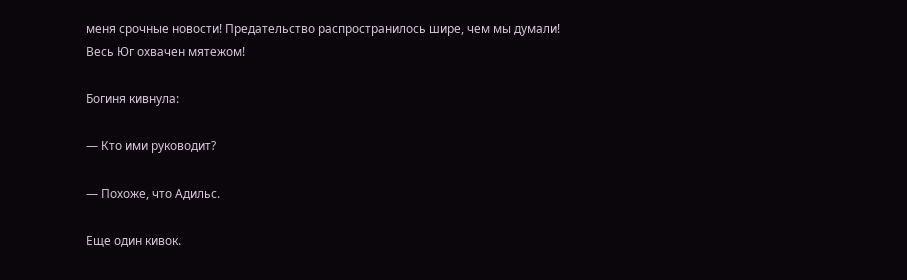меня срочные новости! Предательство распространилось шире, чем мы думали! Весь Юг охвачен мятежом!

Богиня кивнула:

— Кто ими руководит?

— Похоже, что Адильс.

Еще один кивок.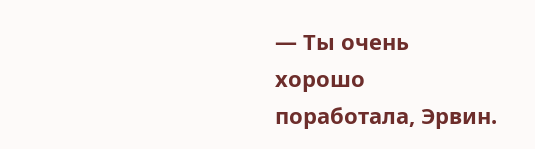— Ты очень хорошо поработала, Эрвин.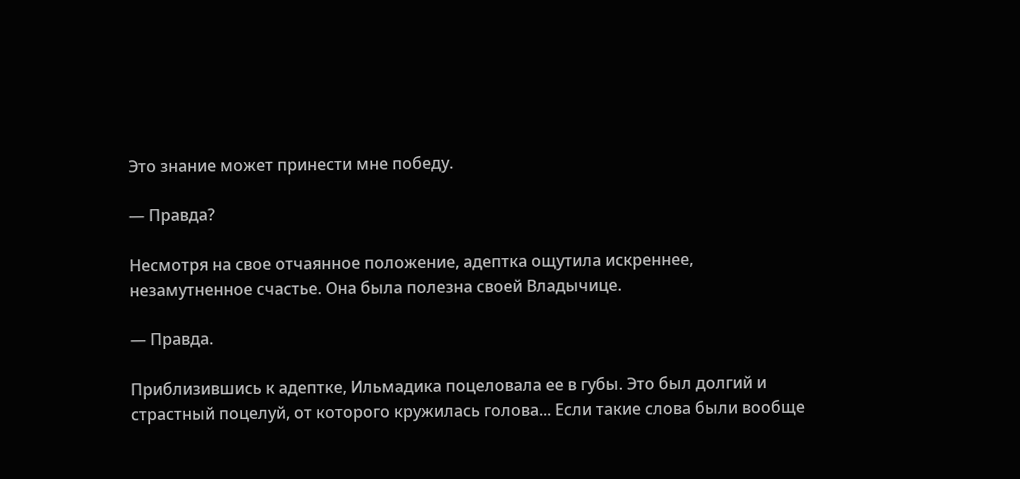Это знание может принести мне победу.

— Правда?

Несмотря на свое отчаянное положение, адептка ощутила искреннее, незамутненное счастье. Она была полезна своей Владычице.

— Правда.

Приблизившись к адептке, Ильмадика поцеловала ее в губы. Это был долгий и страстный поцелуй, от которого кружилась голова... Если такие слова были вообще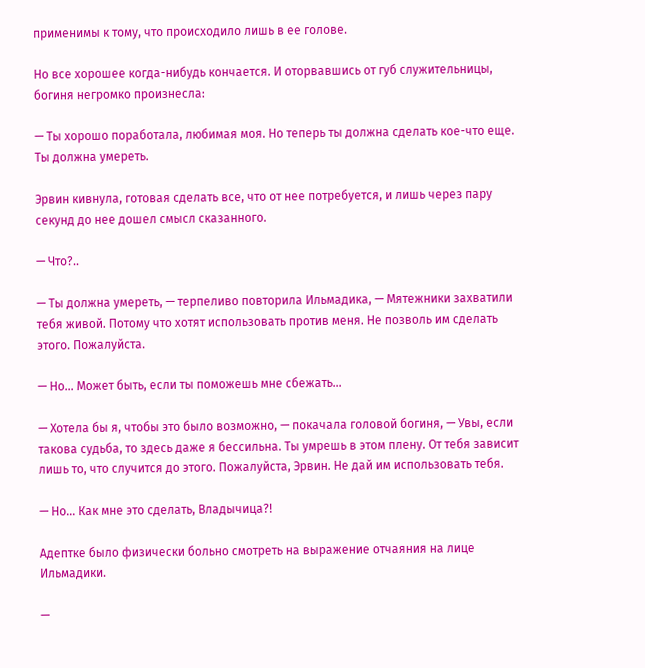применимы к тому, что происходило лишь в ее голове.

Но все хорошее когда-нибудь кончается. И оторвавшись от губ служительницы, богиня негромко произнесла:

— Ты хорошо поработала, любимая моя. Но теперь ты должна сделать кое-что еще. Ты должна умереть.

Эрвин кивнула, готовая сделать все, что от нее потребуется, и лишь через пару секунд до нее дошел смысл сказанного.

— Что?..

— Ты должна умереть, — терпеливо повторила Ильмадика, — Мятежники захватили тебя живой. Потому что хотят использовать против меня. Не позволь им сделать этого. Пожалуйста.

— Но... Может быть, если ты поможешь мне сбежать...

— Хотела бы я, чтобы это было возможно, — покачала головой богиня, — Увы, если такова судьба, то здесь даже я бессильна. Ты умрешь в этом плену. От тебя зависит лишь то, что случится до этого. Пожалуйста, Эрвин. Не дай им использовать тебя.

— Но... Как мне это сделать, Владычица?!

Адептке было физически больно смотреть на выражение отчаяния на лице Ильмадики.

—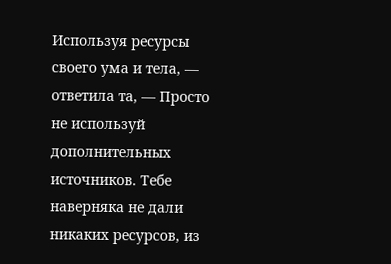Используя ресурсы своего ума и тела, — ответила та, — Просто не используй дополнительных источников. Тебе наверняка не дали никаких ресурсов, из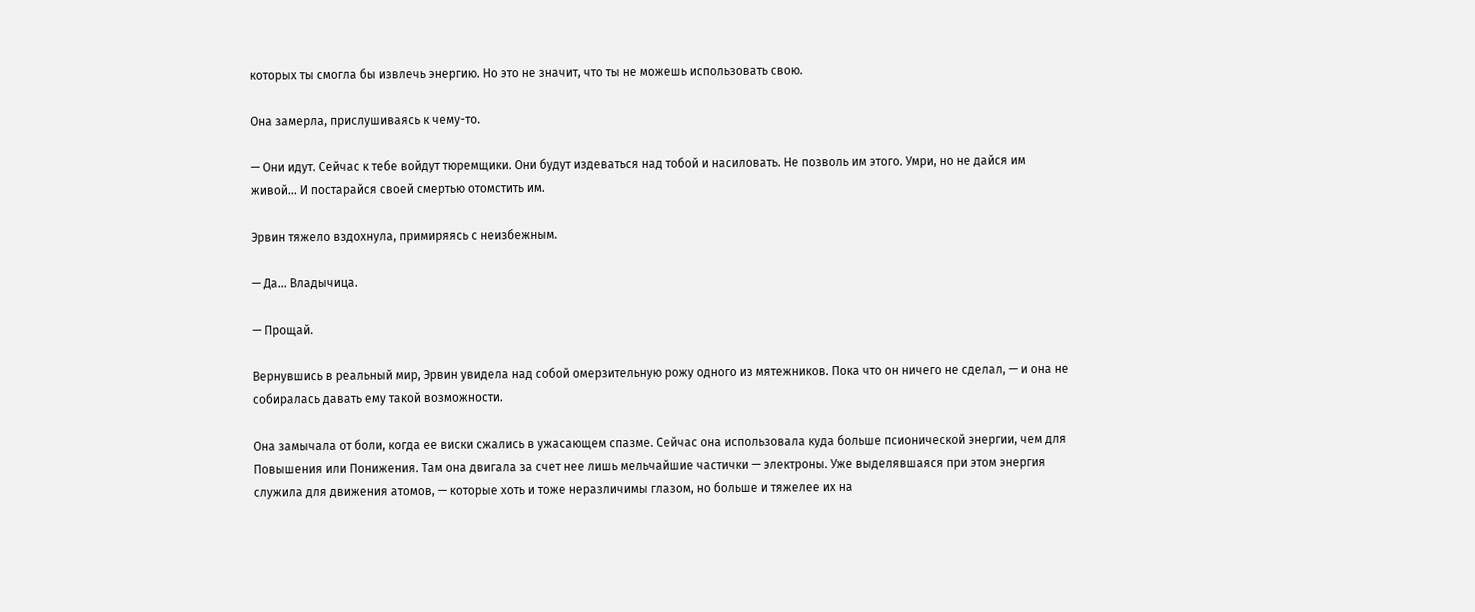которых ты смогла бы извлечь энергию. Но это не значит, что ты не можешь использовать свою.

Она замерла, прислушиваясь к чему-то.

— Они идут. Сейчас к тебе войдут тюремщики. Они будут издеваться над тобой и насиловать. Не позволь им этого. Умри, но не дайся им живой... И постарайся своей смертью отомстить им.

Эрвин тяжело вздохнула, примиряясь с неизбежным.

— Да... Владычица.

— Прощай.

Вернувшись в реальный мир, Эрвин увидела над собой омерзительную рожу одного из мятежников. Пока что он ничего не сделал, — и она не собиралась давать ему такой возможности.

Она замычала от боли, когда ее виски сжались в ужасающем спазме. Сейчас она использовала куда больше псионической энергии, чем для Повышения или Понижения. Там она двигала за счет нее лишь мельчайшие частички — электроны. Уже выделявшаяся при этом энергия служила для движения атомов, — которые хоть и тоже неразличимы глазом, но больше и тяжелее их на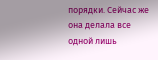порядки. Сейчас же она делала все одной лишь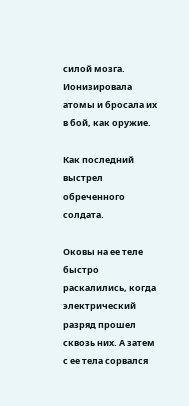силой мозга. Ионизировала атомы и бросала их в бой, как оружие.

Как последний выстрел обреченного солдата.

Оковы на ее теле быстро раскалились, когда электрический разряд прошел сквозь них. А затем с ее тела сорвался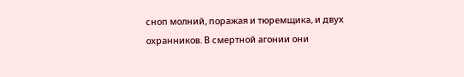сноп молний, поражая и тюремщика, и двух охранников. В смертной агонии они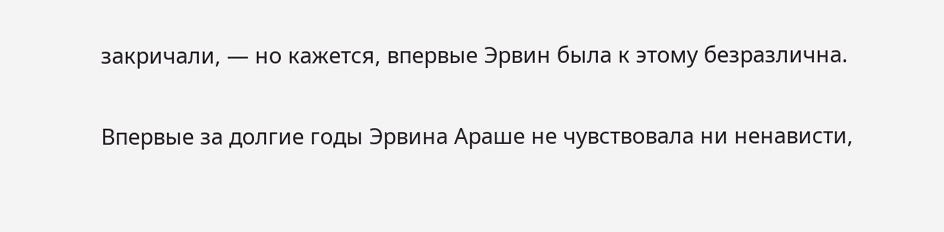закричали, — но кажется, впервые Эрвин была к этому безразлична.

Впервые за долгие годы Эрвина Араше не чувствовала ни ненависти,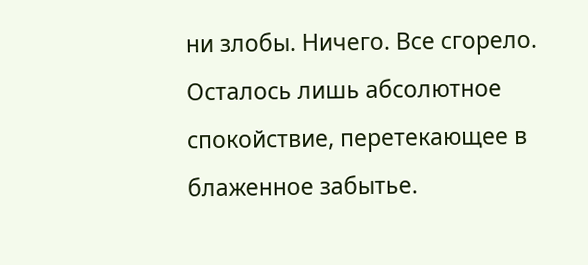ни злобы. Ничего. Все сгорело. Осталось лишь абсолютное спокойствие, перетекающее в блаженное забытье.